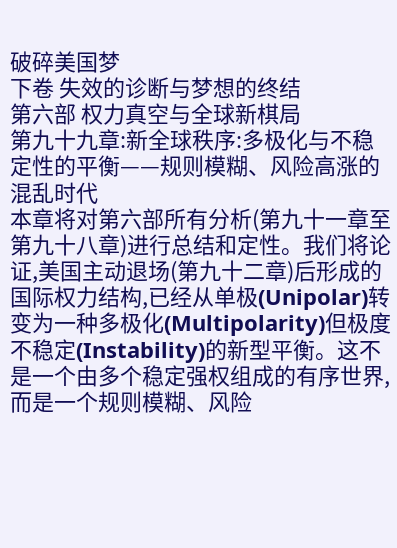破碎美国梦
下卷 失效的诊断与梦想的终结
第六部 权力真空与全球新棋局
第九十九章:新全球秩序:多极化与不稳定性的平衡——规则模糊、风险高涨的混乱时代
本章将对第六部所有分析(第九十一章至第九十八章)进行总结和定性。我们将论证,美国主动退场(第九十二章)后形成的国际权力结构,已经从单极(Unipolar)转变为一种多极化(Multipolarity)但极度不稳定(Instability)的新型平衡。这不是一个由多个稳定强权组成的有序世界,而是一个规则模糊、风险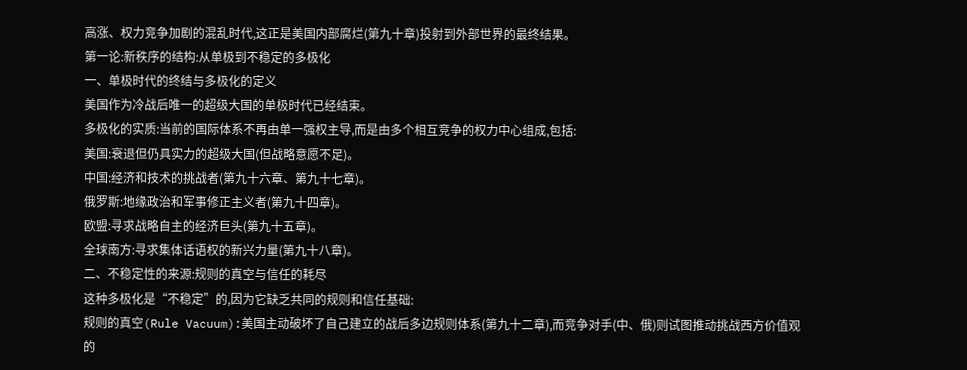高涨、权力竞争加剧的混乱时代,这正是美国内部腐烂(第九十章)投射到外部世界的最终结果。
第一论:新秩序的结构:从单极到不稳定的多极化
一、单极时代的终结与多极化的定义
美国作为冷战后唯一的超级大国的单极时代已经结束。
多极化的实质:当前的国际体系不再由单一强权主导,而是由多个相互竞争的权力中心组成,包括:
美国:衰退但仍具实力的超级大国(但战略意愿不足)。
中国:经济和技术的挑战者(第九十六章、第九十七章)。
俄罗斯:地缘政治和军事修正主义者(第九十四章)。
欧盟:寻求战略自主的经济巨头(第九十五章)。
全球南方:寻求集体话语权的新兴力量(第九十八章)。
二、不稳定性的来源:规则的真空与信任的耗尽
这种多极化是“不稳定”的,因为它缺乏共同的规则和信任基础:
规则的真空(Rule Vacuum):美国主动破坏了自己建立的战后多边规则体系(第九十二章),而竞争对手(中、俄)则试图推动挑战西方价值观的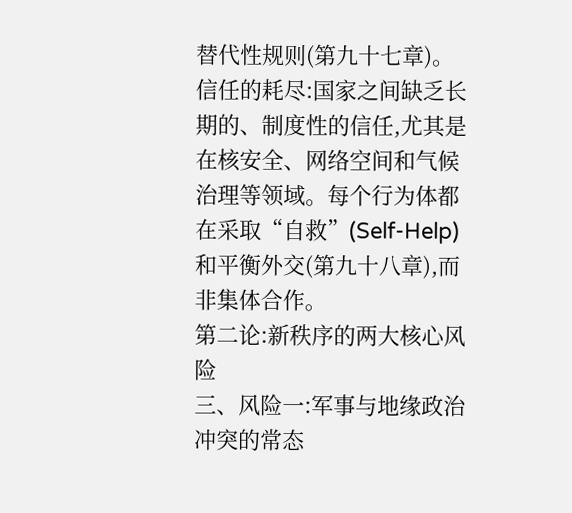替代性规则(第九十七章)。
信任的耗尽:国家之间缺乏长期的、制度性的信任,尤其是在核安全、网络空间和气候治理等领域。每个行为体都在采取“自救”(Self-Help)和平衡外交(第九十八章),而非集体合作。
第二论:新秩序的两大核心风险
三、风险一:军事与地缘政治冲突的常态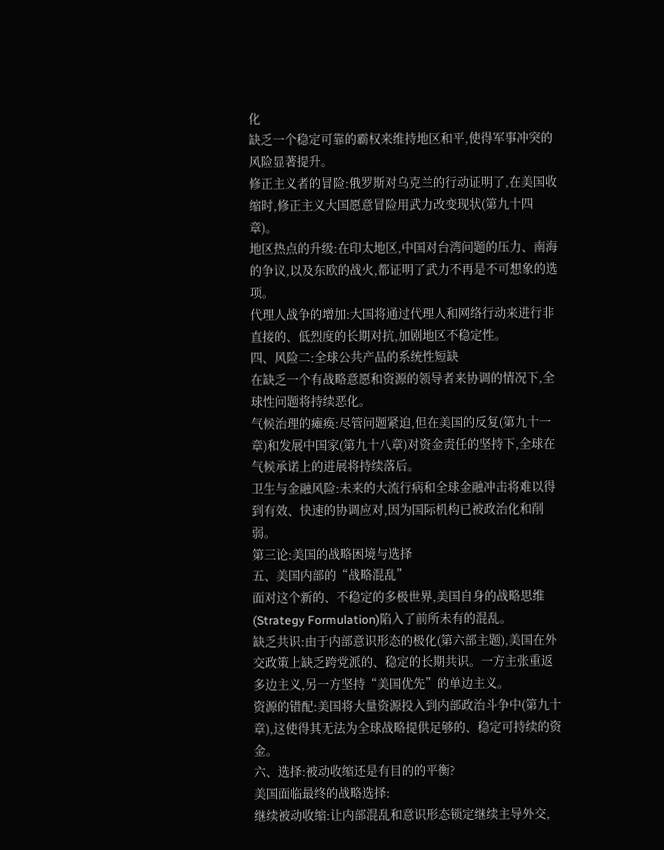化
缺乏一个稳定可靠的霸权来维持地区和平,使得军事冲突的风险显著提升。
修正主义者的冒险:俄罗斯对乌克兰的行动证明了,在美国收缩时,修正主义大国愿意冒险用武力改变现状(第九十四章)。
地区热点的升级:在印太地区,中国对台湾问题的压力、南海的争议,以及东欧的战火,都证明了武力不再是不可想象的选项。
代理人战争的增加:大国将通过代理人和网络行动来进行非直接的、低烈度的长期对抗,加剧地区不稳定性。
四、风险二:全球公共产品的系统性短缺
在缺乏一个有战略意愿和资源的领导者来协调的情况下,全球性问题将持续恶化。
气候治理的瘫痪:尽管问题紧迫,但在美国的反复(第九十一章)和发展中国家(第九十八章)对资金责任的坚持下,全球在气候承诺上的进展将持续落后。
卫生与金融风险:未来的大流行病和全球金融冲击将难以得到有效、快速的协调应对,因为国际机构已被政治化和削弱。
第三论:美国的战略困境与选择
五、美国内部的“战略混乱”
面对这个新的、不稳定的多极世界,美国自身的战略思维(Strategy Formulation)陷入了前所未有的混乱。
缺乏共识:由于内部意识形态的极化(第六部主题),美国在外交政策上缺乏跨党派的、稳定的长期共识。一方主张重返多边主义,另一方坚持“美国优先”的单边主义。
资源的错配:美国将大量资源投入到内部政治斗争中(第九十章),这使得其无法为全球战略提供足够的、稳定可持续的资金。
六、选择:被动收缩还是有目的的平衡?
美国面临最终的战略选择:
继续被动收缩:让内部混乱和意识形态锁定继续主导外交,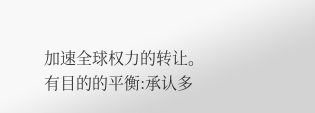加速全球权力的转让。
有目的的平衡:承认多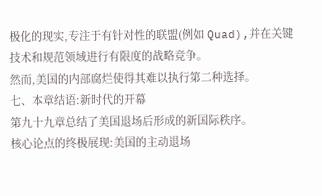极化的现实,专注于有针对性的联盟(例如 Quad),并在关键技术和规范领域进行有限度的战略竞争。
然而,美国的内部腐烂使得其难以执行第二种选择。
七、本章结语:新时代的开幕
第九十九章总结了美国退场后形成的新国际秩序。
核心论点的终极展现:美国的主动退场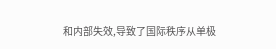和内部失效,导致了国际秩序从单极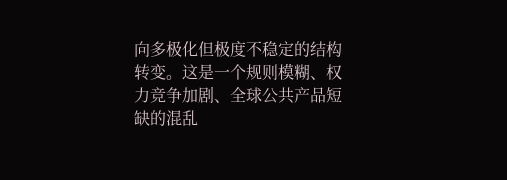向多极化但极度不稳定的结构转变。这是一个规则模糊、权力竞争加剧、全球公共产品短缺的混乱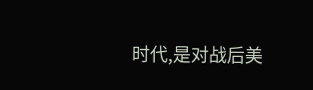时代,是对战后美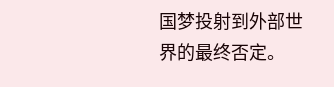国梦投射到外部世界的最终否定。